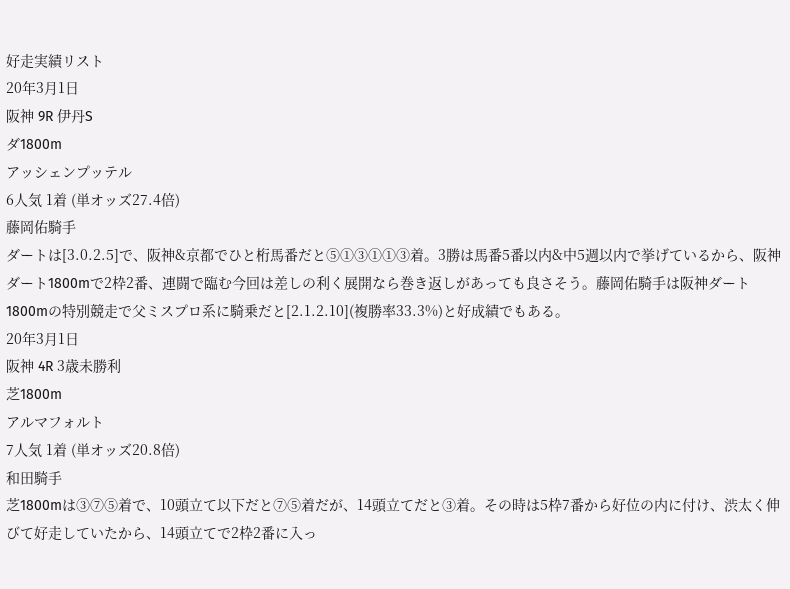好走実績リスト
20年3月1日
阪神 9R 伊丹S
ダ1800m
アッシェンプッテル
6人気 1着 (単オッズ27.4倍)
藤岡佑騎手
ダートは[3.0.2.5]で、阪神&京都でひと桁馬番だと⑤①③①①③着。3勝は馬番5番以内&中5週以内で挙げているから、阪神ダート1800mで2枠2番、連闘で臨む今回は差しの利く展開なら巻き返しがあっても良さそう。藤岡佑騎手は阪神ダート1800mの特別競走で父ミスプロ系に騎乗だと[2.1.2.10](複勝率33.3%)と好成績でもある。
20年3月1日
阪神 4R 3歳未勝利
芝1800m
アルマフォルト
7人気 1着 (単オッズ20.8倍)
和田騎手
芝1800mは③⑦⑤着で、10頭立て以下だと⑦⑤着だが、14頭立てだと③着。その時は5枠7番から好位の内に付け、渋太く伸びて好走していたから、14頭立てで2枠2番に入っ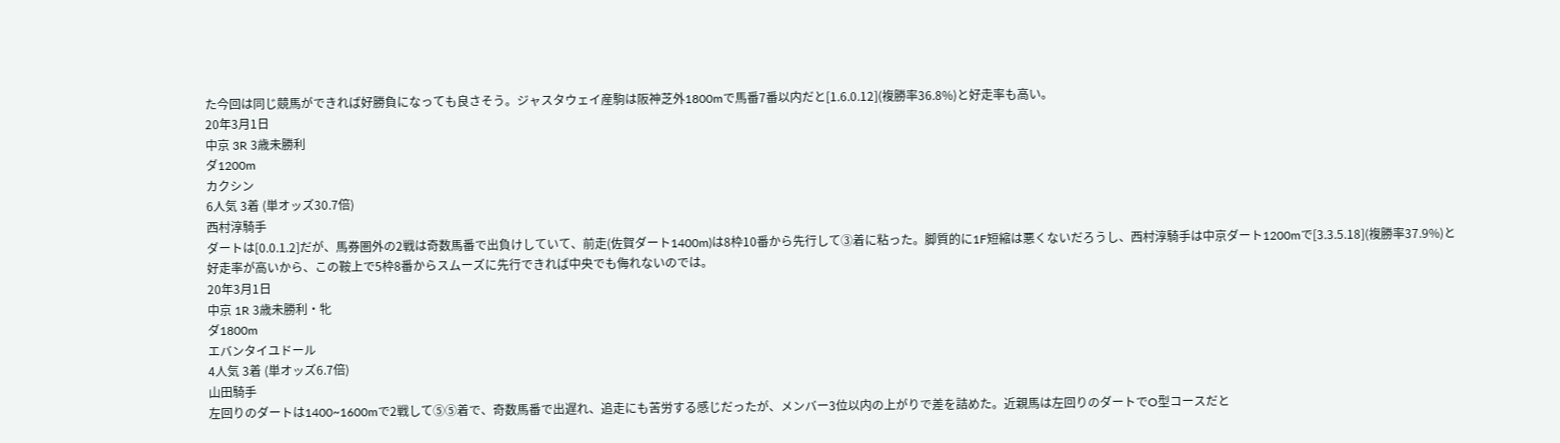た今回は同じ競馬ができれば好勝負になっても良さそう。ジャスタウェイ産駒は阪神芝外1800mで馬番7番以内だと[1.6.0.12](複勝率36.8%)と好走率も高い。
20年3月1日
中京 3R 3歳未勝利
ダ1200m
カクシン
6人気 3着 (単オッズ30.7倍)
西村淳騎手
ダートは[0.0.1.2]だが、馬券圏外の2戦は奇数馬番で出負けしていて、前走(佐賀ダート1400m)は8枠10番から先行して③着に粘った。脚質的に1F短縮は悪くないだろうし、西村淳騎手は中京ダート1200mで[3.3.5.18](複勝率37.9%)と好走率が高いから、この鞍上で5枠8番からスムーズに先行できれば中央でも侮れないのでは。
20年3月1日
中京 1R 3歳未勝利・牝
ダ1800m
エバンタイユドール
4人気 3着 (単オッズ6.7倍)
山田騎手
左回りのダートは1400~1600mで2戦して⑤⑤着で、奇数馬番で出遅れ、追走にも苦労する感じだったが、メンバー3位以内の上がりで差を詰めた。近親馬は左回りのダートでO型コースだと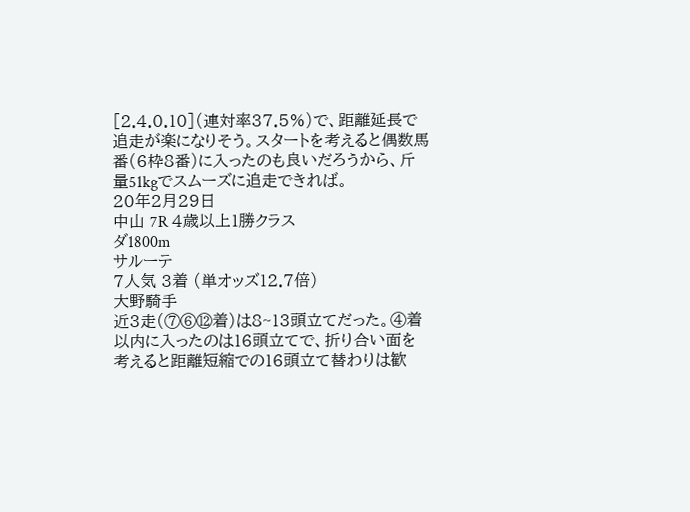[2.4.0.10](連対率37.5%)で、距離延長で追走が楽になりそう。スタートを考えると偶数馬番(6枠8番)に入ったのも良いだろうから、斤量51kgでスムーズに追走できれば。
20年2月29日
中山 7R 4歳以上1勝クラス
ダ1800m
サルーテ
7人気 3着 (単オッズ12.7倍)
大野騎手
近3走(⑦⑥⑫着)は8~13頭立てだった。④着以内に入ったのは16頭立てで、折り合い面を考えると距離短縮での16頭立て替わりは歓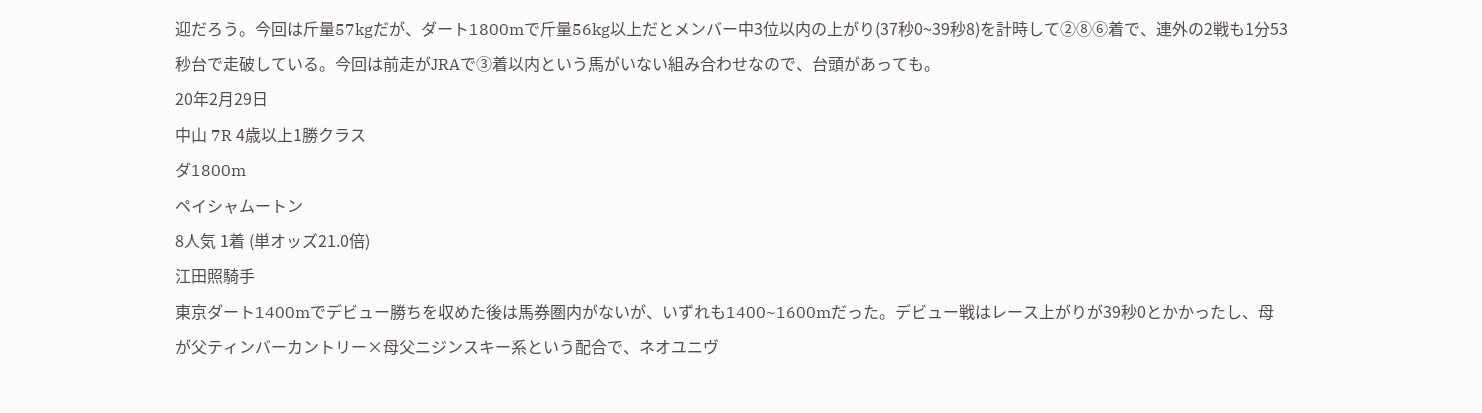迎だろう。今回は斤量57kgだが、ダート1800mで斤量56kg以上だとメンバー中3位以内の上がり(37秒0~39秒8)を計時して②⑧⑥着で、連外の2戦も1分53秒台で走破している。今回は前走がJRAで③着以内という馬がいない組み合わせなので、台頭があっても。
20年2月29日
中山 7R 4歳以上1勝クラス
ダ1800m
ペイシャムートン
8人気 1着 (単オッズ21.0倍)
江田照騎手
東京ダート1400mでデビュー勝ちを収めた後は馬券圏内がないが、いずれも1400~1600mだった。デビュー戦はレース上がりが39秒0とかかったし、母が父ティンバーカントリー×母父ニジンスキー系という配合で、ネオユニヴ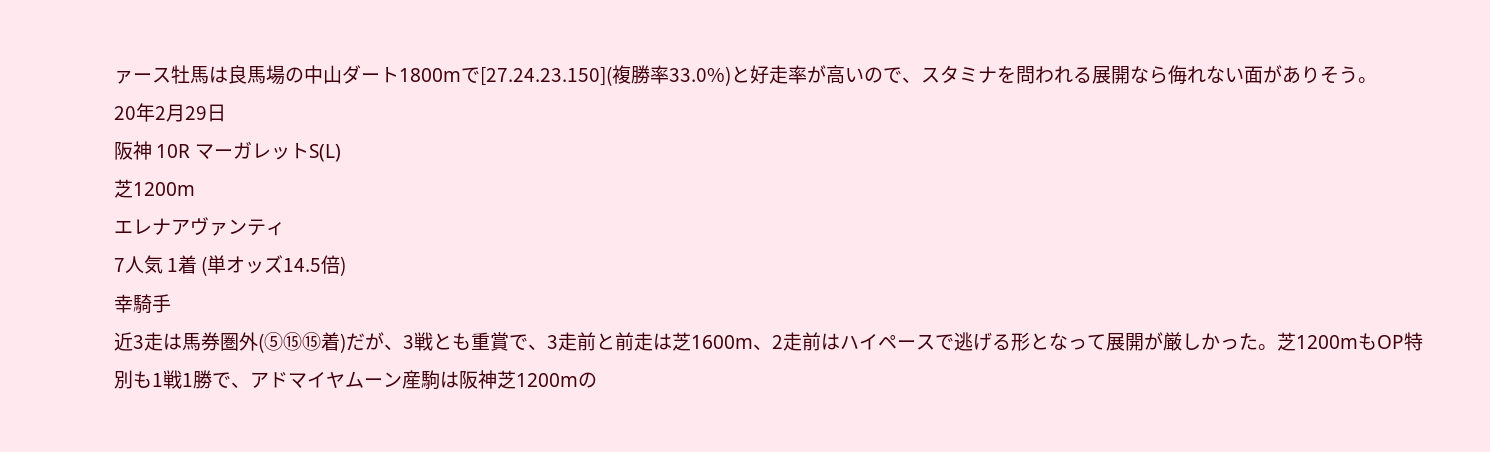ァース牡馬は良馬場の中山ダート1800mで[27.24.23.150](複勝率33.0%)と好走率が高いので、スタミナを問われる展開なら侮れない面がありそう。
20年2月29日
阪神 10R マーガレットS(L)
芝1200m
エレナアヴァンティ
7人気 1着 (単オッズ14.5倍)
幸騎手
近3走は馬券圏外(⑤⑮⑮着)だが、3戦とも重賞で、3走前と前走は芝1600m、2走前はハイペースで逃げる形となって展開が厳しかった。芝1200mもOP特別も1戦1勝で、アドマイヤムーン産駒は阪神芝1200mの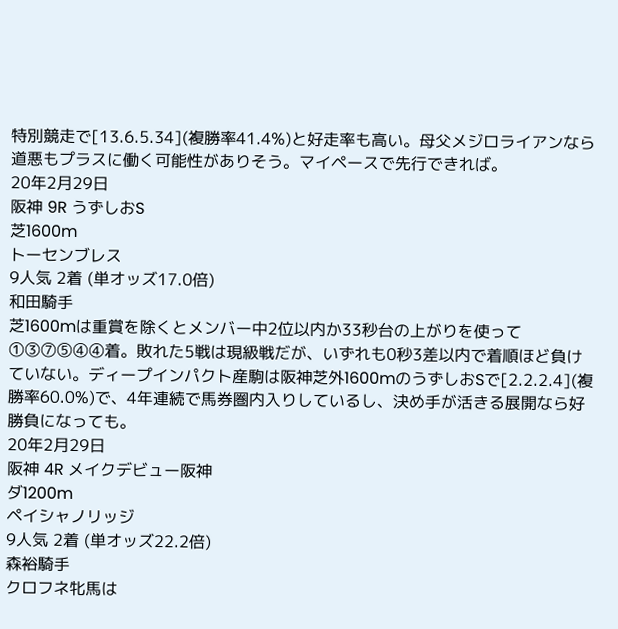特別競走で[13.6.5.34](複勝率41.4%)と好走率も高い。母父メジロライアンなら道悪もプラスに働く可能性がありそう。マイペースで先行できれば。
20年2月29日
阪神 9R うずしおS
芝1600m
トーセンブレス
9人気 2着 (単オッズ17.0倍)
和田騎手
芝1600mは重賞を除くとメンバー中2位以内か33秒台の上がりを使って①③⑦⑤④④着。敗れた5戦は現級戦だが、いずれも0秒3差以内で着順ほど負けていない。ディープインパクト産駒は阪神芝外1600mのうずしおSで[2.2.2.4](複勝率60.0%)で、4年連続で馬券圏内入りしているし、決め手が活きる展開なら好勝負になっても。
20年2月29日
阪神 4R メイクデビュー阪神
ダ1200m
ペイシャノリッジ
9人気 2着 (単オッズ22.2倍)
森裕騎手
クロフネ牝馬は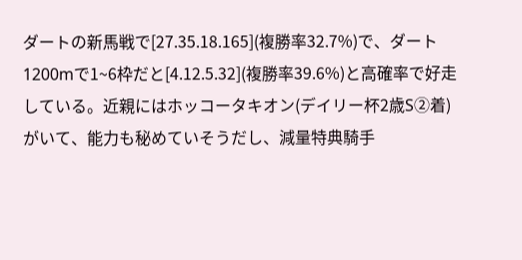ダートの新馬戦で[27.35.18.165](複勝率32.7%)で、ダート1200mで1~6枠だと[4.12.5.32](複勝率39.6%)と高確率で好走している。近親にはホッコータキオン(デイリー杯2歳S②着)がいて、能力も秘めていそうだし、減量特典騎手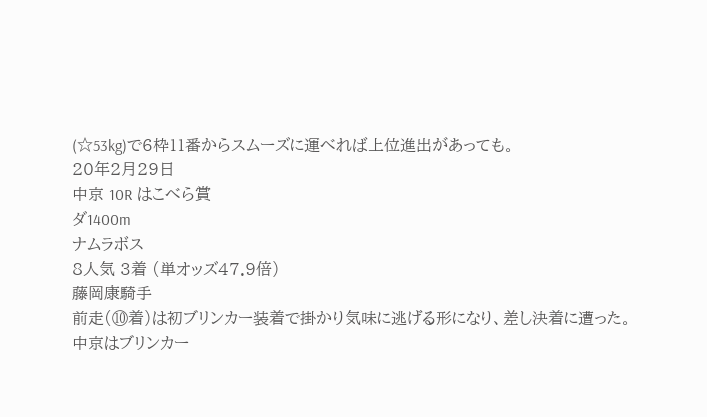(☆53kg)で6枠11番からスムーズに運べれば上位進出があっても。
20年2月29日
中京 10R はこべら賞
ダ1400m
ナムラボス
8人気 3着 (単オッズ47.9倍)
藤岡康騎手
前走(⑩着)は初ブリンカー装着で掛かり気味に逃げる形になり、差し決着に遭った。中京はブリンカー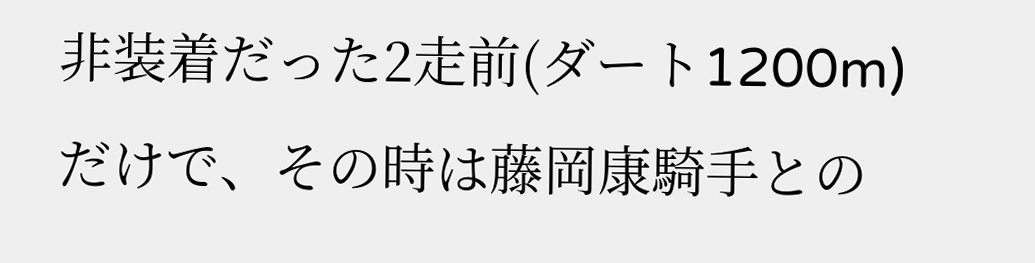非装着だった2走前(ダート1200m)だけで、その時は藤岡康騎手との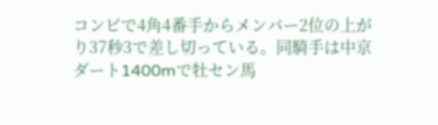コンビで4角4番手からメンバー2位の上がり37秒3で差し切っている。同騎手は中京ダート1400mで牡セン馬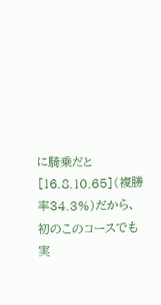に騎乗だと[16.8.10.65](複勝率34.3%)だから、初のこのコースでも実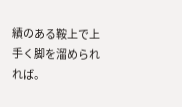績のある鞍上で上手く脚を溜められれば。